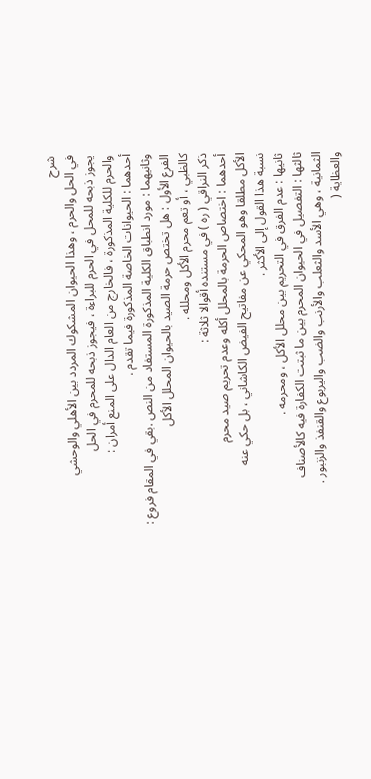شرح
في الحل والحرم ، وهذا الحيوان المشكوك المردد بين الأهلي والوحشي
يجوز ذبحه للمحل في الحرم للبراءة ، فيجوز ذبحه للمحرم في الحل
والحرم للكلية المذكورة ، فالخارج من العام الدال على المنع أمران :
أحدهما : الحيوانات الخاصة المذكورة فيما تقدم .
وثانيهما : مورد انطباق الكلية المذكورة المستفاد من النص .بقي في المقام فروع :
الفرع الأول : هل تختص حرمة الصيد بالحيوان المحلل الأكل
كالظبي ، أو تعم محرم الأكل ومحلله .
ذكر النراقي ( ره ) في مستنده أقوالا ثلاثة :
أحدهما : اختصاص الحرمة بالمحلل أكله وعدم تحريم صيد محرم
الأكل مطلقا وهو المحكي عن مفاتيح الفيض الكاشاني ، بل حكي عنه
نسبة هذا القول إلى الأكثر .
ثانيها : عدم الفرق في التحريم بين محلل الأكل ، ومحرمه .
ثالثها : التفصيل في الحيوان المحرم بين ما ثبتت الكفارة فيه كالأصناف
الثمانية ، وهي الأسد والثعلب والأرنب والضب واليربوع والقنفذ والزنبور .
والعظاية (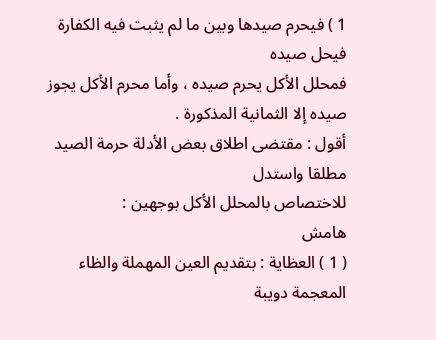1 ) فيحرم صيدها وبين ما لم يثبت فيه الكفارة فيحل صيده
فمحلل الأكل يحرم صيده ، وأما محرم الأكل يجوز صيده إلا الثمانية المذكورة .
أقول : مقتضى اطلاق بعض الأدلة حرمة الصيد مطلقا واستدل
للاختصاص بالمحلل الأكل بوجهين :
هامش
( 1 ) العظاية : بتقديم العين المهملة والظاء المعجمة دويبة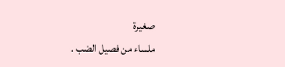صغيرة
ملساء من فصيل الضب .